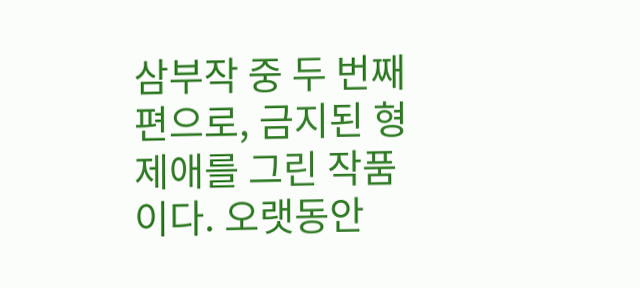삼부작 중 두 번째 편으로, 금지된 형제애를 그린 작품이다. 오랫동안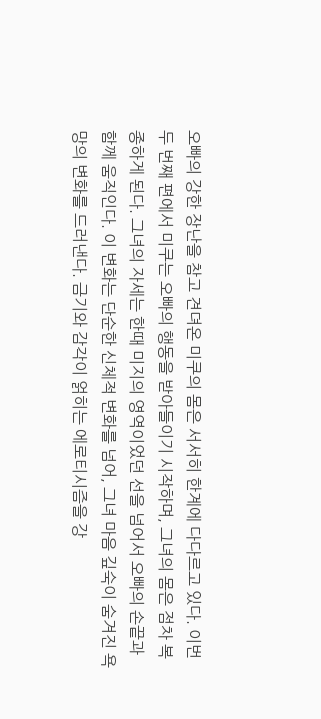오빠의 강한 장난을 참고 견뎌온 미쿠의 몸은 서서히 한계에 다다르고 있다. 이번 두 번째 편에서 미쿠는 오빠의 행동을 받아들이기 시작하며, 그녀의 몸은 점차 복종하게 된다. 그녀의 자세는 한때 미지의 영역이었던 선을 넘어서 오빠의 손끝과 함께 움직인다. 이 변화는 단순한 신체적 변화를 넘어, 그녀 마음 깊숙이 숨겨진 욕망의 변화를 드러낸다. 금기와 감각이 얽히는 에로티시즘을 강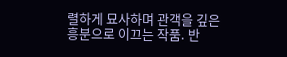렬하게 묘사하며 관객을 깊은 흥분으로 이끄는 작품. 반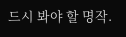드시 봐야 할 명작.